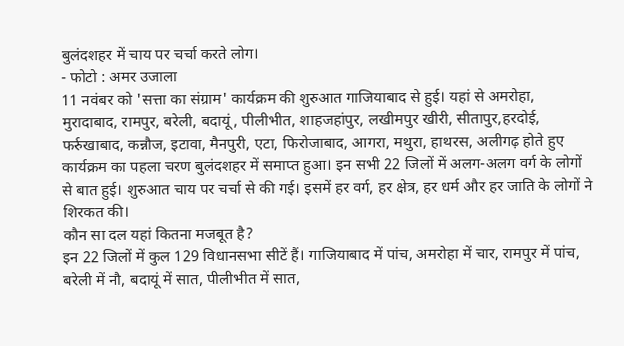बुलंदशहर में चाय पर चर्चा करते लोग।
- फोटो : अमर उजाला
11 नवंबर को 'सत्ता का संग्राम' कार्यक्रम की शुरुआत गाजियाबाद से हुई। यहां से अमरोहा, मुरादाबाद, रामपुर, बरेली, बदायूं, पीलीभीत, शाहजहांपुर, लखीमपुर खीरी, सीतापुर,हरदोई, फर्रुखाबाद, कन्नौज, इटावा, मैनपुरी, एटा, फिरोजाबाद, आगरा, मथुरा, हाथरस, अलीगढ़ होते हुए कार्यक्रम का पहला चरण बुलंदशहर में समाप्त हुआ। इन सभी 22 जिलों में अलग-अलग वर्ग के लोगों से बात हुई। शुरुआत चाय पर चर्चा से की गई। इसमें हर वर्ग, हर क्षेत्र, हर धर्म और हर जाति के लोगों ने शिरकत की।
कौन सा दल यहां कितना मजबूत है?
इन 22 जिलों में कुल 129 विधानसभा सीटें हैं। गाजियाबाद में पांच, अमरोहा में चार, रामपुर में पांच, बरेली में नौ, बदायूं में सात, पीलीभीत में सात,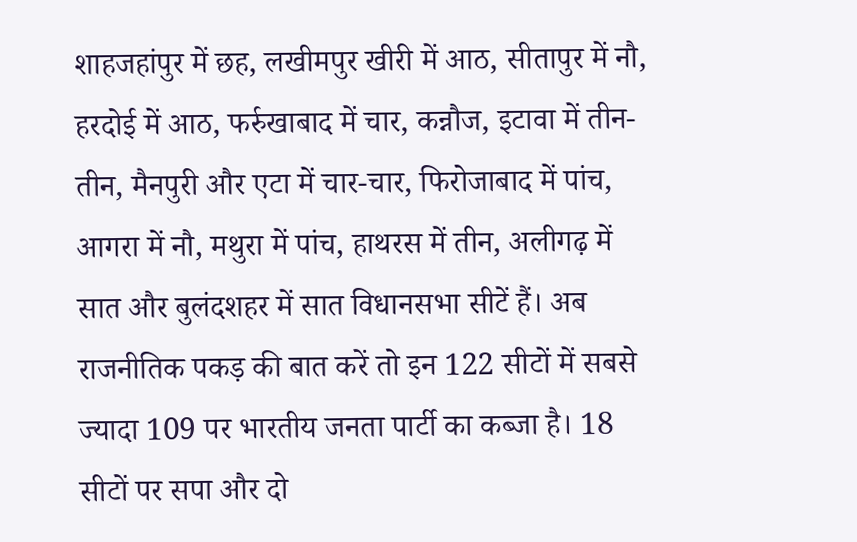शाहजहांपुर में छह, लखीमपुर खीरी में आठ, सीतापुर में नौ, हरदोई में आठ, फर्रुखाबाद में चार, कन्नौज, इटावा में तीन-तीन, मैनपुरी और एटा में चार-चार, फिरोजाबाद में पांच, आगरा में नौ, मथुरा में पांच, हाथरस में तीन, अलीगढ़ में सात और बुलंदशहर में सात विधानसभा सीटें हैं। अब राजनीतिक पकड़ की बात करें तो इन 122 सीटों में सबसे ज्यादा 109 पर भारतीय जनता पार्टी का कब्जा है। 18 सीटों पर सपा और दो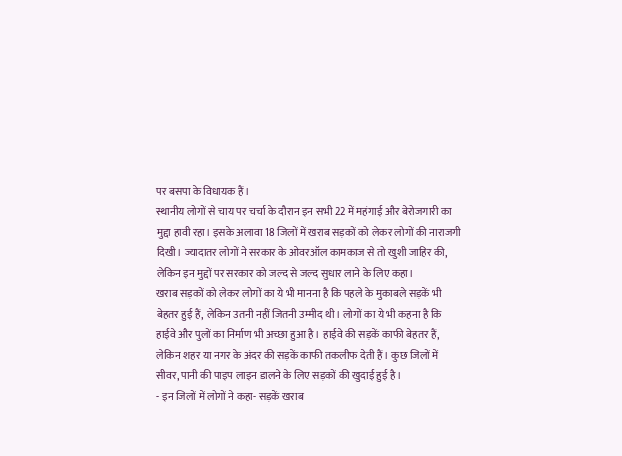पर बसपा के विधायक हैं।
स्थानीय लोगों से चाय पर चर्चा के दौरान इन सभी 22 में महंगाई और बेरोजगारी का मुद्दा हावी रहा। इसके अलावा 18 जिलों में खराब सड़कों को लेकर लोगों की नाराजगी दिखी। ज्यादातर लोगों ने सरकार के ओवरऑल कामकाज से तो खुशी जाहिर की, लेकिन इन मुद्दों पर सरकार को जल्द से जल्द सुधार लाने के लिए कहा।
खराब सड़कों को लेकर लोगों का ये भी मानना है कि पहले के मुकाबले सड़कें भी बेहतर हुई हैं, लेकिन उतनी नहीं जितनी उम्मीद थी। लोगों का ये भी कहना है कि हाईवे और पुलों का निर्माण भी अच्छा हुआ है। हाईवे की सड़कें काफी बेहतर हैं, लेकिन शहर या नगर के अंदर की सड़कें काफी तकलीफ देती हैं। कुछ जिलों में सीवर, पानी की पाइप लाइन डालने के लिए सड़कों की खुदाई हुई है।
- इन जिलों में लोगों ने कहा- सड़कें खराब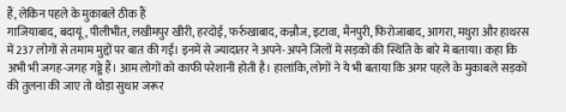हैं, लेकिन पहले के मुकाबले ठीक हैं
गाजियाबाद, बदायूं, पीलीभीत, लखीमपुर खीरी, हरदोई, फर्रुखाबाद, कन्नौज, इटावा, मैनपुरी, फिरोजाबाद, आगरा, मथुरा और हाथरस में 237 लोगों से तमाम मुद्दों पर बात की गई। इनमें से ज्यादातर ने अपने-अपने जिलों में सड़कों की स्थिति के बारे में बताया। कहा कि अभी भी जगह-जगह गड्डे हैं। आम लोगों को काफी परेशानी होती है। हालांकि, लोगों ने ये भी बताया कि अगर पहले के मुकाबले सड़कों की तुलना की जाए तो थोड़ा सुधार जरूर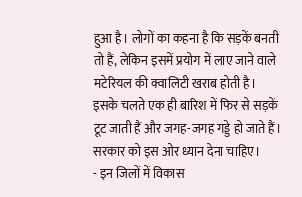हुआ है। लोगों का कहना है कि सड़कें बनती तो हैं, लेकिन इसमें प्रयोग में लाए जाने वाले मटेरियल की क्वालिटी खराब होती है। इसके चलते एक ही बारिश में फिर से सड़कें टूट जाती हैं और जगह-जगह गड्डे हो जाते हैं। सरकार को इस ओर ध्यान देना चाहिए।
- इन जिलों में विकास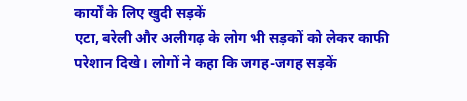कार्यों के लिए खुदी सड़कें
एटा, बरेली और अलीगढ़ के लोग भी सड़कों को लेकर काफी परेशान दिखे। लोगों ने कहा कि जगह-जगह सड़कें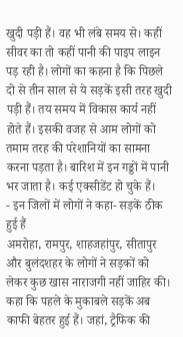खुदी पड़ी हैं। वह भी लंबे समय से। कहीं सीवर का तो कहीं पानी की पाइप लाइन पड़ रही है। लोगों का कहना है कि पिछले दो से तीन साल से ये सड़कें इसी तरह खुदी पड़ी हैं। तय समय में विकास कार्य नहीं होते हैं। इसकी वजह से आम लोगों को तमाम तरह की परेशानियों का सामना करना पड़ता है। बारिश में इन गड्डों में पानी भर जाता है। कई एक्सीडेंट हो चुके हैं।
- इन जिलों में लोगों ने कहा- सड़कें ठीक हुई हैं
अमरोहा, रामपुर, शाहजहांपुर, सीतापुर और बुलंदशहर के लोगों ने सड़कों को लेकर कुछ खास नाराजगी नहीं जाहिर की। कहा कि पहले के मुकाबले सड़कें अब काफी बेहतर हुई हैं। जहां, ट्रैफिक की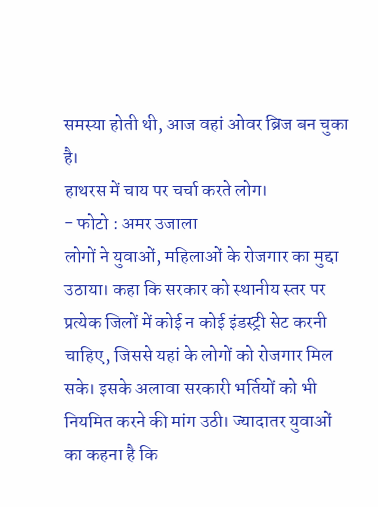समस्या होती थी, आज वहां ओवर ब्रिज बन चुका है।
हाथरस में चाय पर चर्चा करते लोग।
- फोटो : अमर उजाला
लोगों ने युवाओं, महिलाओं के रोजगार का मुद्दा उठाया। कहा कि सरकार को स्थानीय स्तर पर प्रत्येक जिलों में कोई न कोई इंडस्ट्री सेट करनी चाहिए, जिससे यहां के लोगों को रोजगार मिल सके। इसके अलावा सरकारी भर्तियों को भी नियमित करने की मांग उठी। ज्यादातर युवाओं का कहना है कि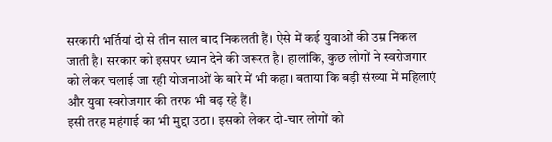सरकारी भर्तियां दो से तीन साल बाद निकलती हैं। ऐसे में कई युवाओं की उम्र निकल जाती है। सरकार को इसपर ध्यान देने की जरूरत है। हालांकि, कुछ लोगों ने स्वरोजगार को लेकर चलाई जा रही योजनाओं के बारे में भी कहा। बताया कि बड़ी संख्या में महिलाएं और युवा स्वरोजगार की तरफ भी बढ़ रहे हैं।
इसी तरह महंगाई का भी मुद्दा उठा। इसको लेकर दो-चार लोगों को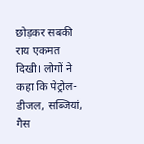छोड़कर सबकी राय एकमत दिखी। लोगों ने कहा कि पेट्रोल-डीजल, सब्जियां, गैस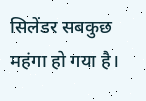सिलेंडर सबकुछ महंगा हो गया है।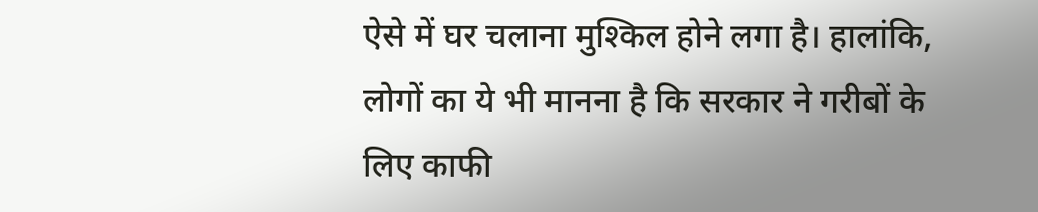ऐसे में घर चलाना मुश्किल होने लगा है। हालांकि, लोगों का ये भी मानना है कि सरकार ने गरीबों के लिए काफी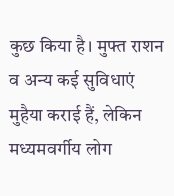कुछ किया है। मुफ्त राशन व अन्य कई सुविधाएं मुहैया कराई हैं, लेकिन मध्यमवर्गीय लोग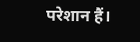परेशान हैं।